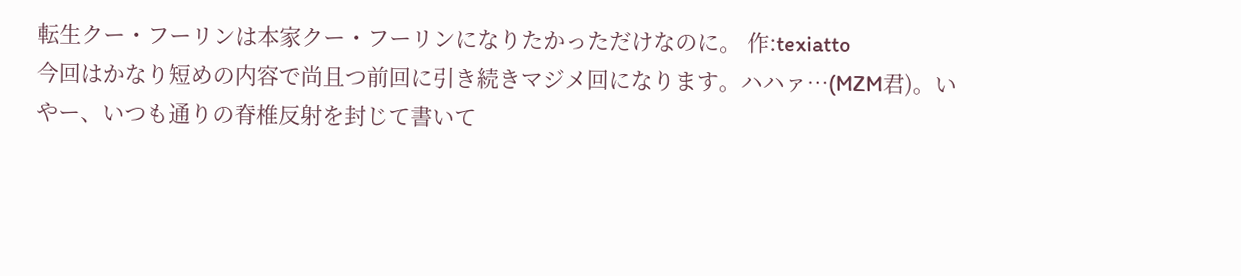転生クー・フーリンは本家クー・フーリンになりたかっただけなのに。 作:texiatto
今回はかなり短めの内容で尚且つ前回に引き続きマジメ回になります。ハハァ…(MZM君)。いやー、いつも通りの脊椎反射を封じて書いて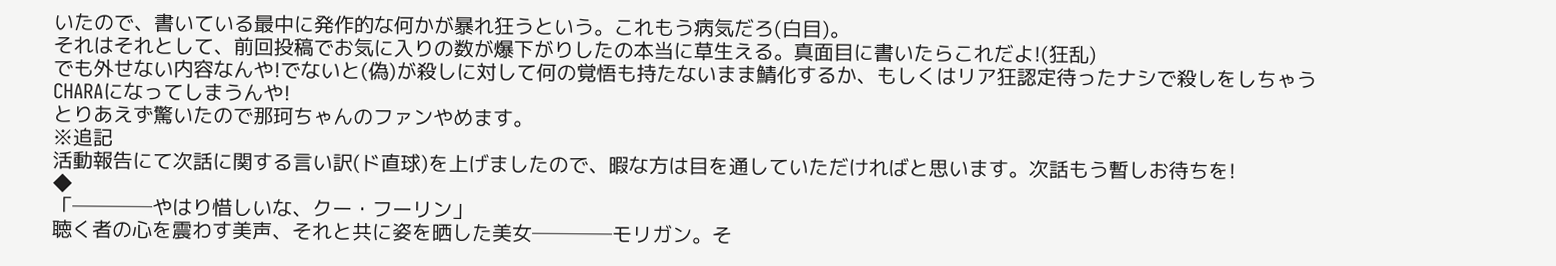いたので、書いている最中に発作的な何かが暴れ狂うという。これもう病気だろ(白目)。
それはそれとして、前回投稿でお気に入りの数が爆下がりしたの本当に草生える。真面目に書いたらこれだよ!(狂乱)
でも外せない内容なんや!でないと(偽)が殺しに対して何の覚悟も持たないまま鯖化するか、もしくはリア狂認定待ったナシで殺しをしちゃうCHARAになってしまうんや!
とりあえず驚いたので那珂ちゃんのファンやめます。
※追記
活動報告にて次話に関する言い訳(ド直球)を上げましたので、暇な方は目を通していただければと思います。次話もう暫しお待ちを!
◆
「────やはり惜しいな、クー・フーリン」
聴く者の心を震わす美声、それと共に姿を晒した美女────モリガン。そ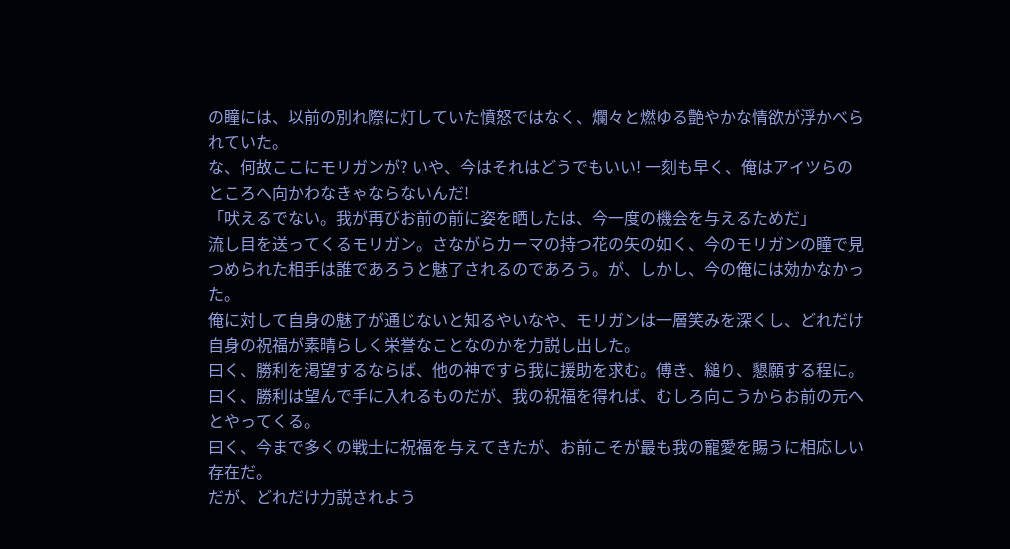の瞳には、以前の別れ際に灯していた憤怒ではなく、爛々と燃ゆる艶やかな情欲が浮かべられていた。
な、何故ここにモリガンが? いや、今はそれはどうでもいい! 一刻も早く、俺はアイツらのところへ向かわなきゃならないんだ!
「吠えるでない。我が再びお前の前に姿を晒したは、今一度の機会を与えるためだ」
流し目を送ってくるモリガン。さながらカーマの持つ花の矢の如く、今のモリガンの瞳で見つめられた相手は誰であろうと魅了されるのであろう。が、しかし、今の俺には効かなかった。
俺に対して自身の魅了が通じないと知るやいなや、モリガンは一層笑みを深くし、どれだけ自身の祝福が素晴らしく栄誉なことなのかを力説し出した。
曰く、勝利を渇望するならば、他の神ですら我に援助を求む。傅き、縋り、懇願する程に。
曰く、勝利は望んで手に入れるものだが、我の祝福を得れば、むしろ向こうからお前の元へとやってくる。
曰く、今まで多くの戦士に祝福を与えてきたが、お前こそが最も我の寵愛を賜うに相応しい存在だ。
だが、どれだけ力説されよう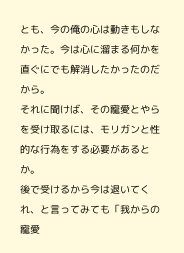とも、今の俺の心は動きもしなかった。今は心に溜まる何かを直ぐにでも解消したかったのだから。
それに聞けば、その寵愛とやらを受け取るには、モリガンと性的な行為をする必要があるとか。
後で受けるから今は退いてくれ、と言ってみても「我からの寵愛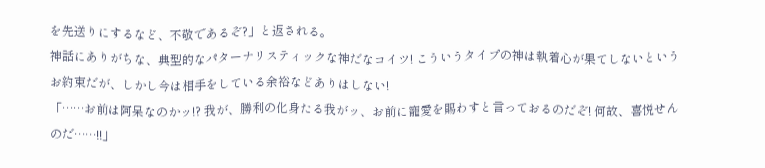を先送りにするなど、不敬であるぞ?」と返される。
神話にありがちな、典型的なパターナリスティックな神だなコイツ! こういうタイプの神は執着心が果てしないというお約束だが、しかし今は相手をしている余裕などありはしない!
「……お前は阿呆なのかッ!? 我が、勝利の化身たる我がッ、お前に寵愛を賜わすと言っておるのだぞ! 何故、喜悦せんのだ……!!」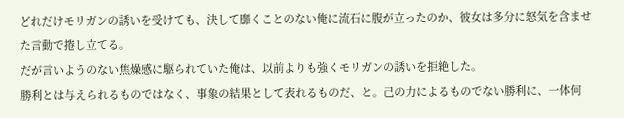どれだけモリガンの誘いを受けても、決して靡くことのない俺に流石に腹が立ったのか、彼女は多分に怒気を含ませた言動で捲し立てる。
だが言いようのない焦燥感に駆られていた俺は、以前よりも強くモリガンの誘いを拒絶した。
勝利とは与えられるものではなく、事象の結果として表れるものだ、と。己の力によるものでない勝利に、一体何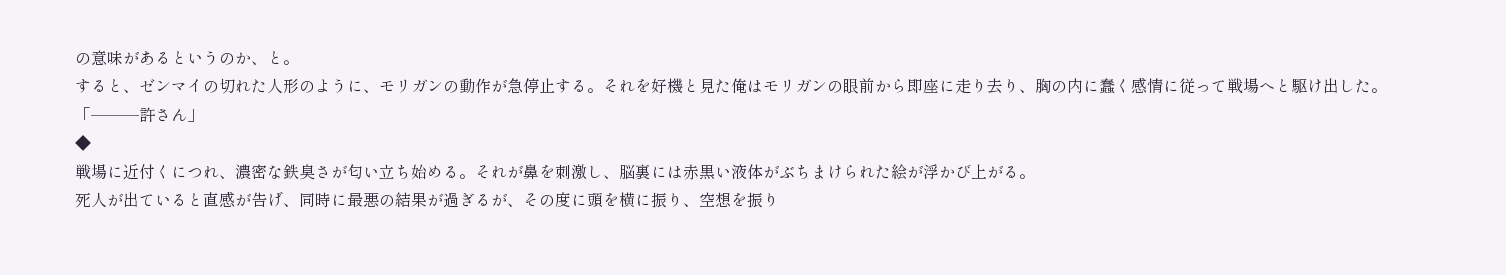の意味があるというのか、と。
すると、ゼンマイの切れた人形のように、モリガンの動作が急停止する。それを好機と見た俺はモリガンの眼前から即座に走り去り、胸の内に蠢く感情に従って戦場へと駆け出した。
「───許さん」
◆
戦場に近付くにつれ、濃密な鉄臭さが匂い立ち始める。それが鼻を刺激し、脳裏には赤黒い液体がぶちまけられた絵が浮かび上がる。
死人が出ていると直感が告げ、同時に最悪の結果が過ぎるが、その度に頭を横に振り、空想を振り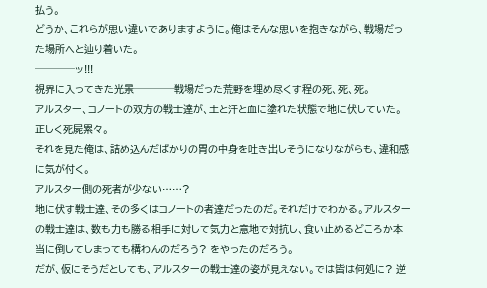払う。
どうか、これらが思い違いでありますように。俺はそんな思いを抱きながら、戦場だった場所へと辿り着いた。
────ッ!!!
視界に入ってきた光景────戦場だった荒野を埋め尽くす程の死、死、死。
アルスター、コノートの双方の戦士達が、土と汗と血に塗れた状態で地に伏していた。正しく死屍累々。
それを見た俺は、詰め込んだばかりの胃の中身を吐き出しそうになりながらも、違和感に気が付く。
アルスター側の死者が少ない……?
地に伏す戦士達、その多くはコノートの者達だったのだ。それだけでわかる。アルスターの戦士達は、数も力も勝る相手に対して気力と意地で対抗し、食い止めるどころか本当に倒してしまっても構わんのだろう? をやったのだろう。
だが、仮にそうだとしても、アルスターの戦士達の姿が見えない。では皆は何処に? 逆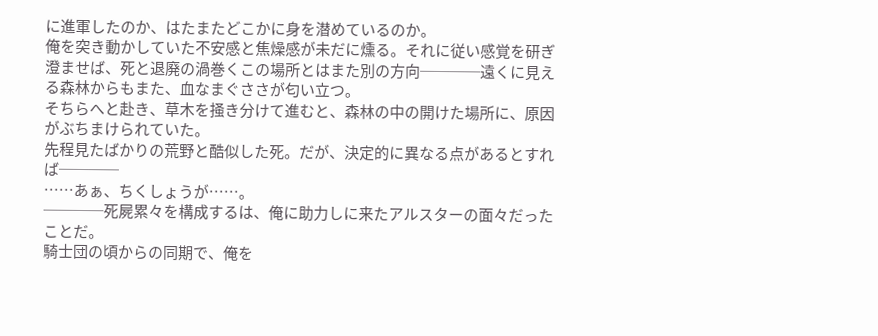に進軍したのか、はたまたどこかに身を潜めているのか。
俺を突き動かしていた不安感と焦燥感が未だに燻る。それに従い感覚を研ぎ澄ませば、死と退廃の渦巻くこの場所とはまた別の方向────遠くに見える森林からもまた、血なまぐささが匂い立つ。
そちらへと赴き、草木を掻き分けて進むと、森林の中の開けた場所に、原因がぶちまけられていた。
先程見たばかりの荒野と酷似した死。だが、決定的に異なる点があるとすれば────
……あぁ、ちくしょうが……。
────死屍累々を構成するは、俺に助力しに来たアルスターの面々だったことだ。
騎士団の頃からの同期で、俺を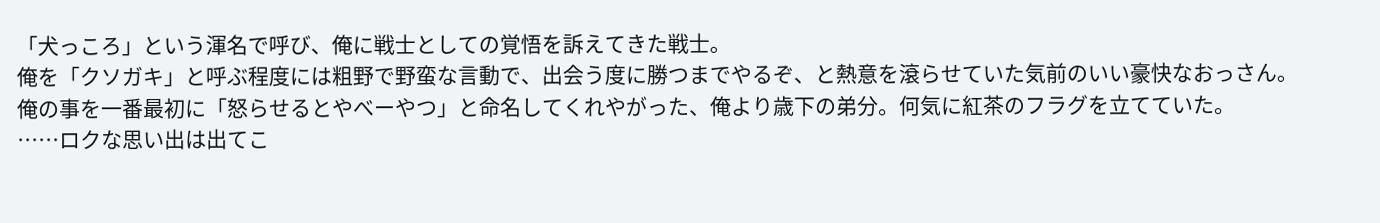「犬っころ」という渾名で呼び、俺に戦士としての覚悟を訴えてきた戦士。
俺を「クソガキ」と呼ぶ程度には粗野で野蛮な言動で、出会う度に勝つまでやるぞ、と熱意を滾らせていた気前のいい豪快なおっさん。
俺の事を一番最初に「怒らせるとやべーやつ」と命名してくれやがった、俺より歳下の弟分。何気に紅茶のフラグを立てていた。
……ロクな思い出は出てこ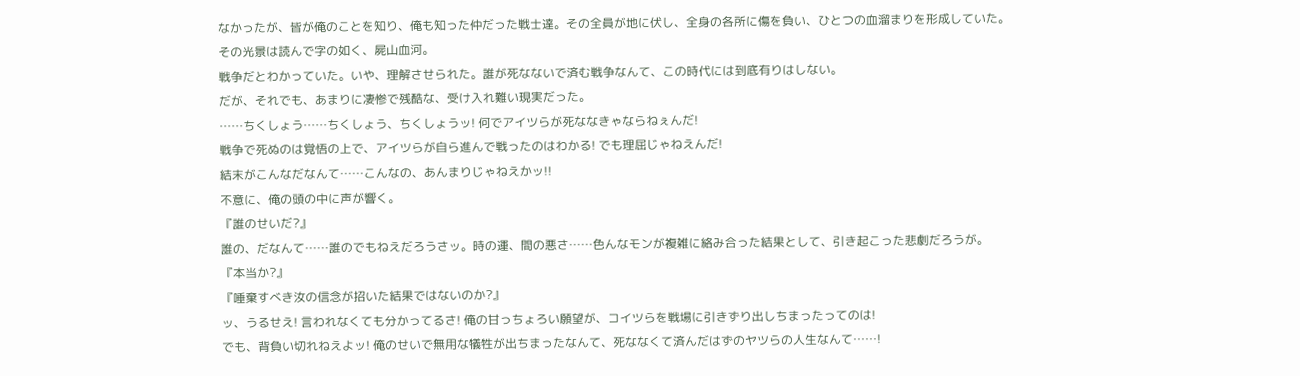なかったが、皆が俺のことを知り、俺も知った仲だった戦士達。その全員が地に伏し、全身の各所に傷を負い、ひとつの血溜まりを形成していた。
その光景は読んで字の如く、屍山血河。
戦争だとわかっていた。いや、理解させられた。誰が死なないで済む戦争なんて、この時代には到底有りはしない。
だが、それでも、あまりに凄惨で残酷な、受け入れ難い現実だった。
……ちくしょう……ちくしょう、ちくしょうッ! 何でアイツらが死ななきゃならねぇんだ!
戦争で死ぬのは覚悟の上で、アイツらが自ら進んで戦ったのはわかる! でも理屈じゃねえんだ!
結末がこんなだなんて……こんなの、あんまりじゃねえかッ!!
不意に、俺の頭の中に声が響く。
『誰のせいだ?』
誰の、だなんて……誰のでもねえだろうさッ。時の運、間の悪さ……色んなモンが複雑に絡み合った結果として、引き起こった悲劇だろうが。
『本当か?』
『唾棄すべき汝の信念が招いた結果ではないのか?』
ッ、うるせえ! 言われなくても分かってるさ! 俺の甘っちょろい願望が、コイツらを戦場に引きずり出しちまったってのは!
でも、背負い切れねえよッ! 俺のせいで無用な犠牲が出ちまったなんて、死ななくて済んだはずのヤツらの人生なんて……!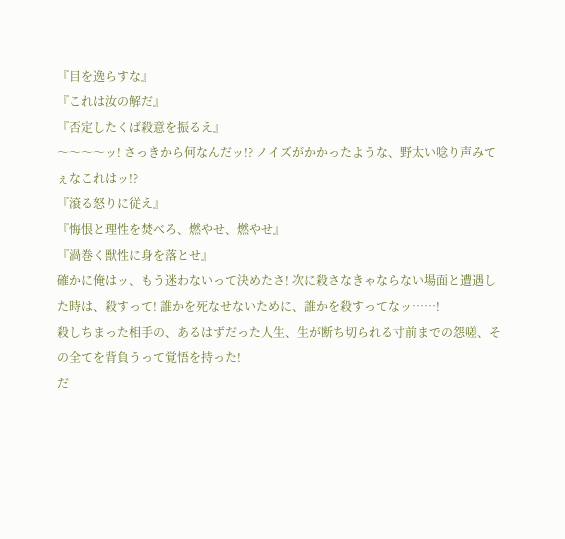『目を逸らすな』
『これは汝の解だ』
『否定したくば殺意を振るえ』
〜〜〜〜ッ! さっきから何なんだッ!? ノイズがかかったような、野太い唸り声みてぇなこれはッ!?
『滾る怒りに従え』
『悔恨と理性を焚べろ、燃やせ、燃やせ』
『渦巻く獣性に身を落とせ』
確かに俺はッ、もう迷わないって決めたさ! 次に殺さなきゃならない場面と遭遇した時は、殺すって! 誰かを死なせないために、誰かを殺すってなッ……!
殺しちまった相手の、あるはずだった人生、生が断ち切られる寸前までの怨嗟、その全てを背負うって覚悟を持った!
だ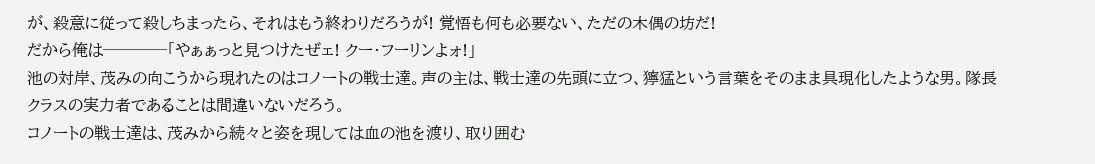が、殺意に従って殺しちまったら、それはもう終わりだろうが! 覚悟も何も必要ない、ただの木偶の坊だ!
だから俺は────「やぁぁっと見つけたぜェ! クー・フーリンよォ!」
池の対岸、茂みの向こうから現れたのはコノートの戦士達。声の主は、戦士達の先頭に立つ、獰猛という言葉をそのまま具現化したような男。隊長クラスの実力者であることは間違いないだろう。
コノートの戦士達は、茂みから続々と姿を現しては血の池を渡り、取り囲む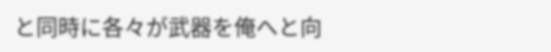と同時に各々が武器を俺へと向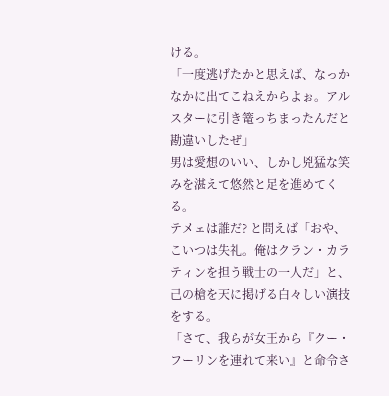ける。
「一度逃げたかと思えば、なっかなかに出てこねえからよぉ。アルスターに引き篭っちまったんだと勘違いしたぜ」
男は愛想のいい、しかし兇猛な笑みを湛えて悠然と足を進めてくる。
テメェは誰だ? と問えば「おや、こいつは失礼。俺はクラン・カラティンを担う戦士の一人だ」と、己の槍を天に掲げる白々しい演技をする。
「さて、我らが女王から『クー・フーリンを連れて来い』と命令さ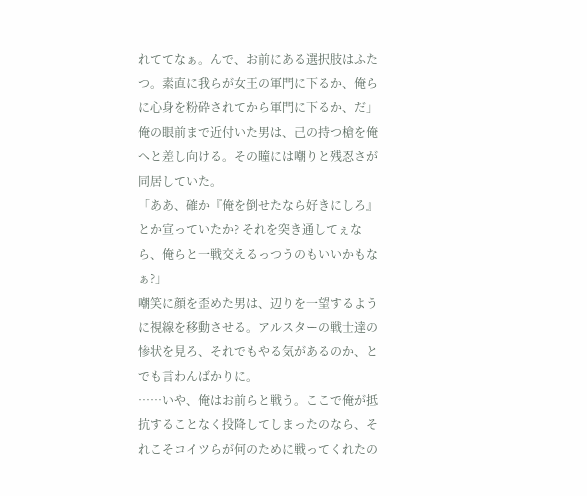れててなぁ。んで、お前にある選択肢はふたつ。素直に我らが女王の軍門に下るか、俺らに心身を粉砕されてから軍門に下るか、だ」
俺の眼前まで近付いた男は、己の持つ槍を俺へと差し向ける。その瞳には嘲りと残忍さが同居していた。
「ああ、確か『俺を倒せたなら好きにしろ』とか宣っていたか? それを突き通してぇなら、俺らと一戦交えるっつうのもいいかもなぁ?」
嘲笑に顔を歪めた男は、辺りを一望するように視線を移動させる。アルスターの戦士達の惨状を見ろ、それでもやる気があるのか、とでも言わんばかりに。
……いや、俺はお前らと戦う。ここで俺が抵抗することなく投降してしまったのなら、それこそコイツらが何のために戦ってくれたの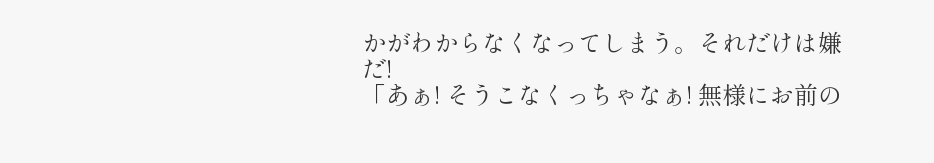かがわからなくなってしまう。それだけは嫌だ!
「あぁ! そうこなくっちゃなぁ! 無様にお前の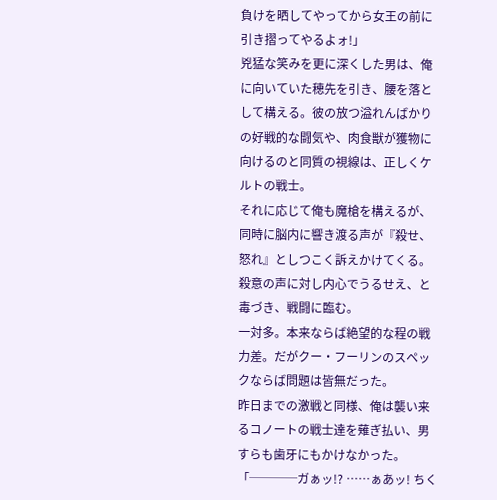負けを晒してやってから女王の前に引き摺ってやるよォ!」
兇猛な笑みを更に深くした男は、俺に向いていた穂先を引き、腰を落として構える。彼の放つ溢れんばかりの好戦的な闘気や、肉食獣が獲物に向けるのと同質の視線は、正しくケルトの戦士。
それに応じて俺も魔槍を構えるが、同時に脳内に響き渡る声が『殺せ、怒れ』としつこく訴えかけてくる。殺意の声に対し内心でうるせえ、と毒づき、戦闘に臨む。
一対多。本来ならば絶望的な程の戦力差。だがクー・フーリンのスペックならば問題は皆無だった。
昨日までの激戦と同様、俺は襲い来るコノートの戦士達を薙ぎ払い、男すらも歯牙にもかけなかった。
「────ガぁッ!? ……ぁあッ! ちく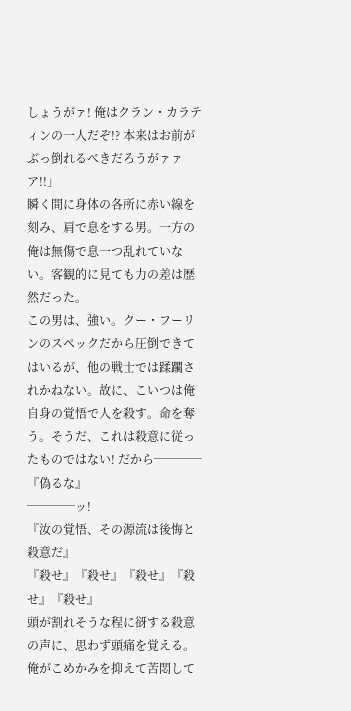しょうがァ! 俺はクラン・カラティンの一人だぞ!? 本来はお前がぶっ倒れるべきだろうがァァア!!」
瞬く間に身体の各所に赤い線を刻み、肩で息をする男。一方の俺は無傷で息一つ乱れていない。客観的に見ても力の差は歴然だった。
この男は、強い。クー・フーリンのスペックだから圧倒できてはいるが、他の戦士では蹂躙されかねない。故に、こいつは俺自身の覚悟で人を殺す。命を奪う。そうだ、これは殺意に従ったものではない! だから────
『偽るな』
────ッ!
『汝の覚悟、その源流は後悔と殺意だ』
『殺せ』『殺せ』『殺せ』『殺せ』『殺せ』
頭が割れそうな程に谺する殺意の声に、思わず頭痛を覚える。
俺がこめかみを抑えて苦悶して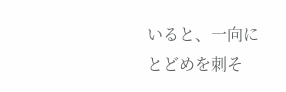いると、一向にとどめを刺そ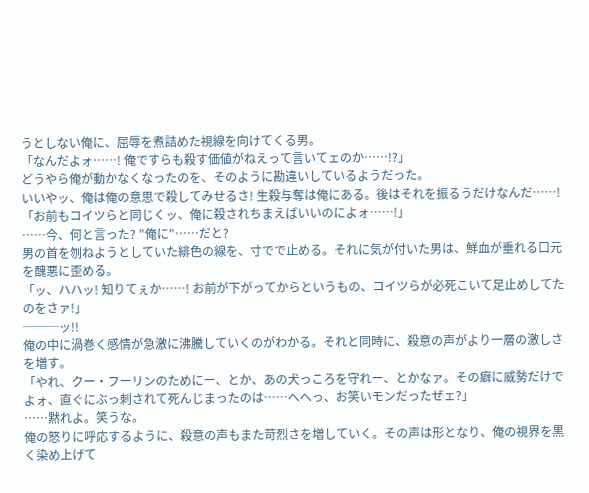うとしない俺に、屈辱を煮詰めた視線を向けてくる男。
「なんだよォ……! 俺ですらも殺す価値がねえって言いてェのか……!?」
どうやら俺が動かなくなったのを、そのように勘違いしているようだった。
いいやッ、俺は俺の意思で殺してみせるさ! 生殺与奪は俺にある。後はそれを振るうだけなんだ……!
「お前もコイツらと同じくッ、俺に殺されちまえばいいのによォ……!」
……今、何と言った? "俺に"……だと?
男の首を刎ねようとしていた緋色の線を、寸でで止める。それに気が付いた男は、鮮血が垂れる口元を醜悪に歪める。
「ッ、ハハッ! 知りてぇか……! お前が下がってからというもの、コイツらが必死こいて足止めしてたのをさァ!」
───ッ!!
俺の中に渦巻く感情が急激に沸騰していくのがわかる。それと同時に、殺意の声がより一層の激しさを増す。
「やれ、クー・フーリンのためにー、とか、あの犬っころを守れー、とかなァ。その癖に威勢だけでよォ、直ぐにぶっ刺されて死んじまったのは……へへっ、お笑いモンだったぜェ?」
……黙れよ。笑うな。
俺の怒りに呼応するように、殺意の声もまた苛烈さを増していく。その声は形となり、俺の視界を黒く染め上げて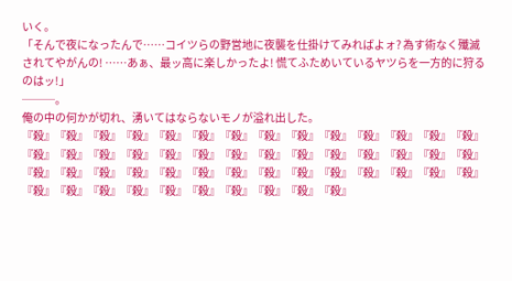いく。
「そんで夜になったんで……コイツらの野営地に夜襲を仕掛けてみればよォ? 為す術なく殲滅されてやがんの! ……あぁ、最ッ高に楽しかったよ! 慌てふためいているヤツらを一方的に狩るのはッ!」
───。
俺の中の何かが切れ、湧いてはならないモノが溢れ出した。
『殺』『殺』『殺』『殺』『殺』『殺』『殺』『殺』『殺』『殺』『殺』『殺』『殺』『殺』『殺』『殺』『殺』『殺』『殺』『殺』『殺』『殺』『殺』『殺』『殺』『殺』『殺』『殺』『殺』『殺』『殺』『殺』『殺』『殺』『殺』『殺』『殺』『殺』『殺』『殺』『殺』『殺』『殺』『殺』『殺』『殺』『殺』『殺』『殺』『殺』『殺』『殺』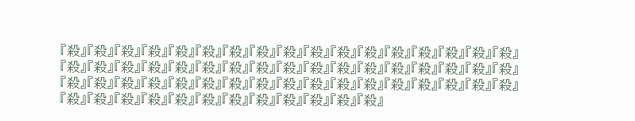『殺』『殺』『殺』『殺』『殺』『殺』『殺』『殺』『殺』『殺』『殺』『殺』『殺』『殺』『殺』『殺』『殺』『殺』『殺』『殺』『殺』『殺』『殺』『殺』『殺』『殺』『殺』『殺』『殺』『殺』『殺』『殺』『殺』『殺』『殺』『殺』『殺』『殺』『殺』『殺』『殺』『殺』『殺』『殺』『殺』『殺』『殺』『殺』『殺』『殺』『殺』『殺』『殺』『殺』『殺』『殺』『殺』『殺』『殺』『殺』『殺』『殺』『殺』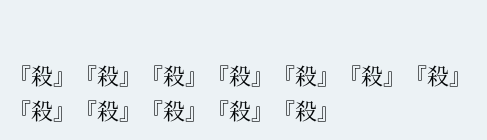『殺』『殺』『殺』『殺』『殺』『殺』『殺』『殺』『殺』『殺』『殺』『殺』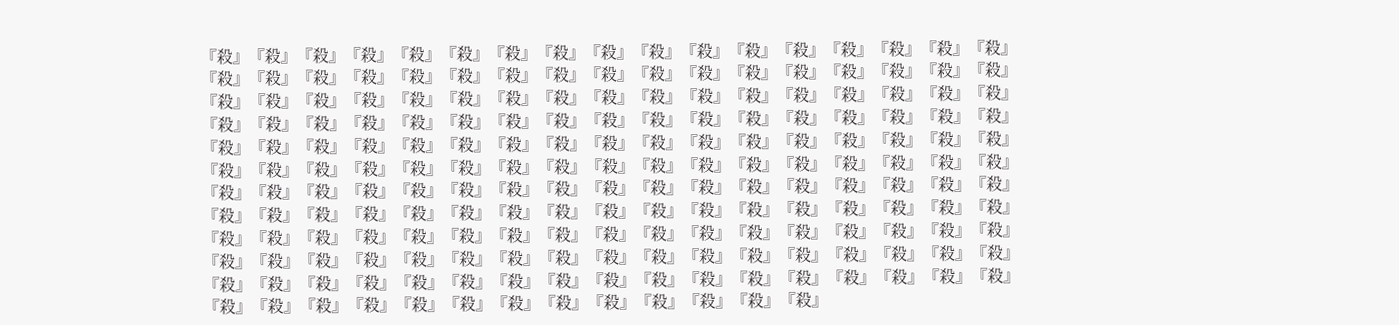『殺』『殺』『殺』『殺』『殺』『殺』『殺』『殺』『殺』『殺』『殺』『殺』『殺』『殺』『殺』『殺』『殺』『殺』『殺』『殺』『殺』『殺』『殺』『殺』『殺』『殺』『殺』『殺』『殺』『殺』『殺』『殺』『殺』『殺』『殺』『殺』『殺』『殺』『殺』『殺』『殺』『殺』『殺』『殺』『殺』『殺』『殺』『殺』『殺』『殺』『殺』『殺』『殺』『殺』『殺』『殺』『殺』『殺』『殺』『殺』『殺』『殺』『殺』『殺』『殺』『殺』『殺』『殺』『殺』『殺』『殺』『殺』『殺』『殺』『殺』『殺』『殺』『殺』『殺』『殺』『殺』『殺』『殺』『殺』『殺』『殺』『殺』『殺』『殺』『殺』『殺』『殺』『殺』『殺』『殺』『殺』『殺』『殺』『殺』『殺』『殺』『殺』『殺』『殺』『殺』『殺』『殺』『殺』『殺』『殺』『殺』『殺』『殺』『殺』『殺』『殺』『殺』『殺』『殺』『殺』『殺』『殺』『殺』『殺』『殺』『殺』『殺』『殺』『殺』『殺』『殺』『殺』『殺』『殺』『殺』『殺』『殺』『殺』『殺』『殺』『殺』『殺』『殺』『殺』『殺』『殺』『殺』『殺』『殺』『殺』『殺』『殺』『殺』『殺』『殺』『殺』『殺』『殺』『殺』『殺』『殺』『殺』『殺』『殺』『殺』『殺』『殺』『殺』『殺』『殺』『殺』『殺』『殺』『殺』『殺』『殺』『殺』『殺』『殺』『殺』『殺』『殺』『殺』『殺』『殺』『殺』『殺』『殺』『殺』『殺』『殺』『殺』『殺』『殺』『殺』『殺』『殺』『殺』『殺』『殺』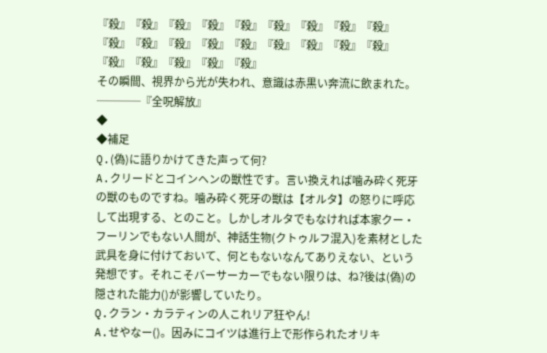『殺』『殺』『殺』『殺』『殺』『殺』『殺』『殺』『殺』『殺』『殺』『殺』『殺』『殺』『殺』『殺』『殺』『殺』『殺』『殺』『殺』『殺』『殺』
その瞬間、視界から光が失われ、意識は赤黒い奔流に飲まれた。
────『全呪解放』
◆
◆補足
Q.(偽)に語りかけてきた声って何?
A.クリードとコインヘンの獣性です。言い換えれば噛み砕く死牙の獣のものですね。噛み砕く死牙の獣は【オルタ】の怒りに呼応して出現する、とのこと。しかしオルタでもなければ本家クー・フーリンでもない人間が、神話生物(クトゥルフ混入)を素材とした武具を身に付けておいて、何ともないなんてありえない、という発想です。それこそバーサーカーでもない限りは、ね?後は(偽)の隠された能力()が影響していたり。
Q.クラン・カラティンの人これリア狂やん!
A.せやなー()。因みにコイツは進行上で形作られたオリキ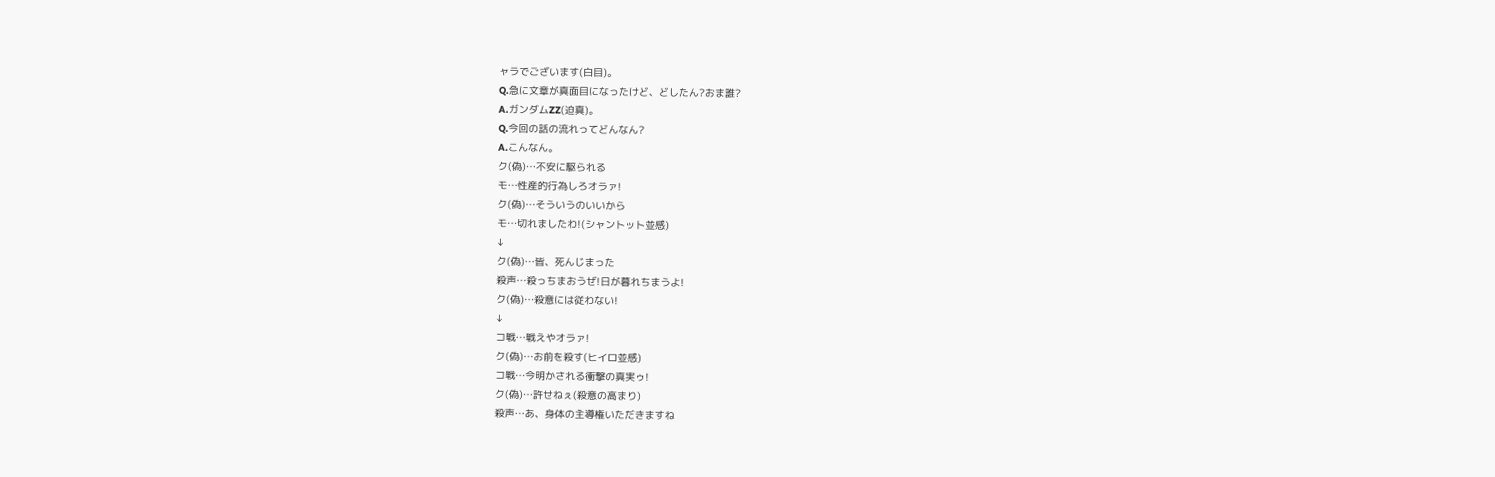ャラでございます(白目)。
Q.急に文章が真面目になったけど、どしたん?おま誰?
A.ガンダムZZ(迫真)。
Q.今回の話の流れってどんなん?
A.こんなん。
ク(偽)…不安に駆られる
モ…性産的行為しろオラァ!
ク(偽)…そういうのいいから
モ…切れましたわ!(シャントット並感)
↓
ク(偽)…皆、死んじまった
殺声…殺っちまおうぜ!日が暮れちまうよ!
ク(偽)…殺意には従わない!
↓
コ戦…戦えやオラァ!
ク(偽)…お前を殺す(ヒイロ並感)
コ戦…今明かされる衝撃の真実ゥ!
ク(偽)…許せねぇ(殺意の高まり)
殺声…あ、身体の主導権いただきますね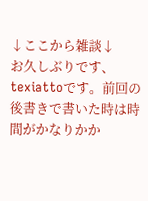↓ここから雑談↓
お久しぶりです、texiattoです。前回の後書きで書いた時は時間がかなりかか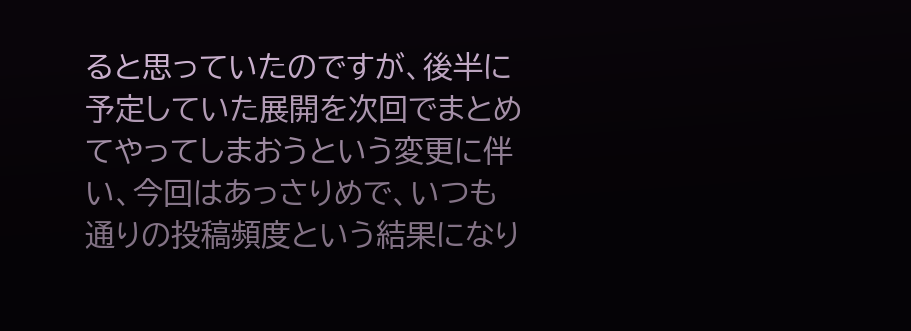ると思っていたのですが、後半に予定していた展開を次回でまとめてやってしまおうという変更に伴い、今回はあっさりめで、いつも通りの投稿頻度という結果になり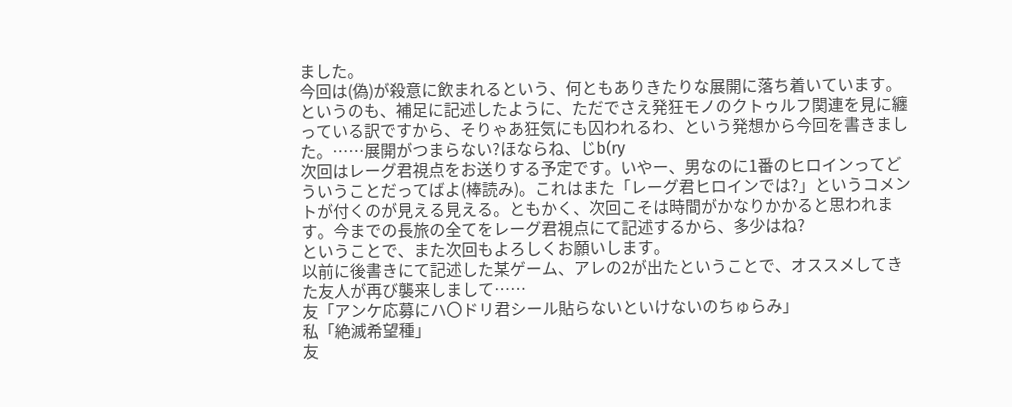ました。
今回は(偽)が殺意に飲まれるという、何ともありきたりな展開に落ち着いています。というのも、補足に記述したように、ただでさえ発狂モノのクトゥルフ関連を見に纏っている訳ですから、そりゃあ狂気にも囚われるわ、という発想から今回を書きました。……展開がつまらない?ほならね、じb(ry
次回はレーグ君視点をお送りする予定です。いやー、男なのに1番のヒロインってどういうことだってばよ(棒読み)。これはまた「レーグ君ヒロインでは?」というコメントが付くのが見える見える。ともかく、次回こそは時間がかなりかかると思われます。今までの長旅の全てをレーグ君視点にて記述するから、多少はね?
ということで、また次回もよろしくお願いします。
以前に後書きにて記述した某ゲーム、アレの2が出たということで、オススメしてきた友人が再び襲来しまして……
友「アンケ応募にハ〇ドリ君シール貼らないといけないのちゅらみ」
私「絶滅希望種」
友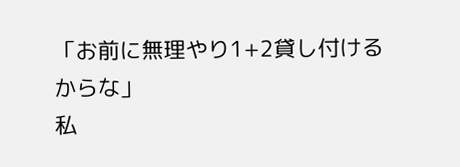「お前に無理やり1+2貸し付けるからな」
私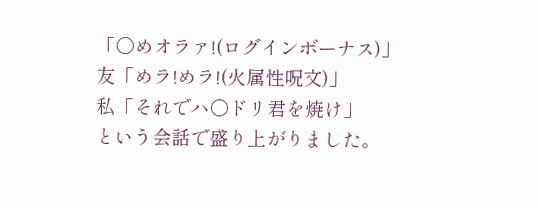「〇めオラァ!(ログインボーナス)」
友「めラ!めラ!(火属性呪文)」
私「それでハ〇ドリ君を焼け」
という会話で盛り上がりました。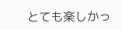とても楽しかっ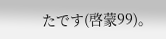たです(啓蒙99)。